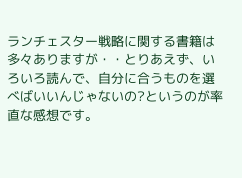ランチェスター戦略に関する書籍は多々ありますが・・とりあえず、いろいろ読んで、自分に合うものを選べばいいんじゃないの?というのが率直な感想です。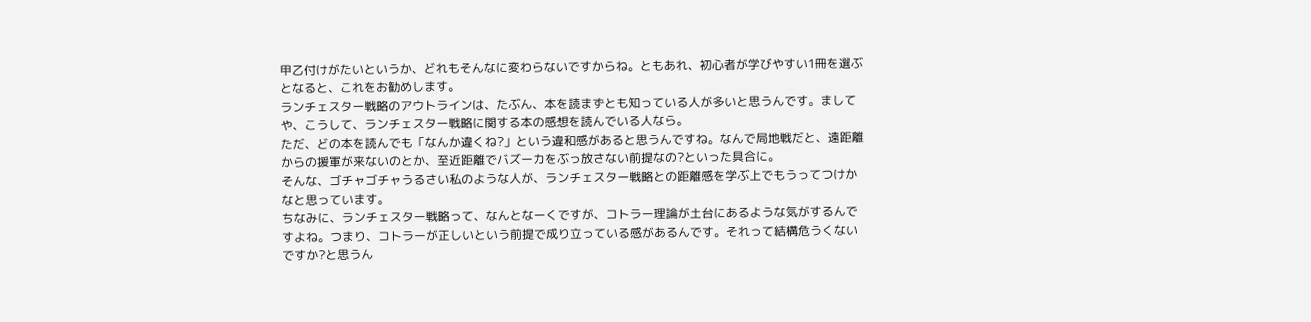甲乙付けがたいというか、どれもそんなに変わらないですからね。ともあれ、初心者が学びやすい1冊を選ぶとなると、これをお勧めします。
ランチェスター戦略のアウトラインは、たぶん、本を読まずとも知っている人が多いと思うんです。ましてや、こうして、ランチェスター戦略に関する本の感想を読んでいる人なら。
ただ、どの本を読んでも「なんか違くね?」という違和感があると思うんですね。なんで局地戦だと、遠距離からの援軍が来ないのとか、至近距離でバズーカをぶっ放さない前提なの?といった具合に。
そんな、ゴチャゴチャうるさい私のような人が、ランチェスター戦略との距離感を学ぶ上でもうってつけかなと思っています。
ちなみに、ランチェスター戦略って、なんとなーくですが、コトラー理論が土台にあるような気がするんですよね。つまり、コトラーが正しいという前提で成り立っている感があるんです。それって結構危うくないですか?と思うん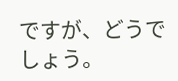ですが、どうでしょう。